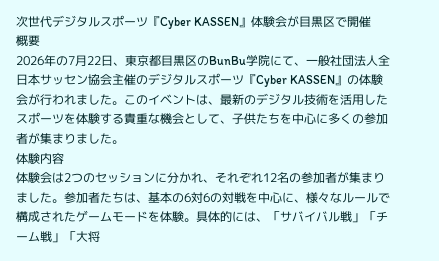次世代デジタルスポーツ『Cyber KASSEN』体験会が目黒区で開催
概要
2026年の7月22日、東京都目黒区のBunBu学院にて、一般社団法人全日本サッセン協会主催のデジタルスポーツ『Cyber KASSEN』の体験会が行われました。このイベントは、最新のデジタル技術を活用したスポーツを体験する貴重な機会として、子供たちを中心に多くの参加者が集まりました。
体験内容
体験会は2つのセッションに分かれ、それぞれ12名の参加者が集まりました。参加者たちは、基本の6対6の対戦を中心に、様々なルールで構成されたゲームモードを体験。具体的には、「サバイバル戦」「チーム戦」「大将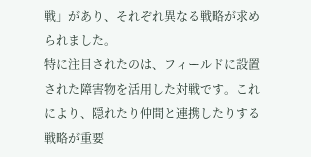戦」があり、それぞれ異なる戦略が求められました。
特に注目されたのは、フィールドに設置された障害物を活用した対戦です。これにより、隠れたり仲間と連携したりする戦略が重要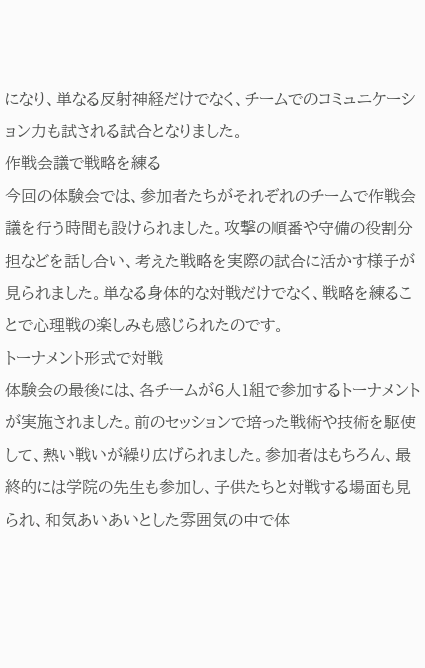になり、単なる反射神経だけでなく、チームでのコミュニケーション力も試される試合となりました。
作戦会議で戦略を練る
今回の体験会では、参加者たちがそれぞれのチームで作戦会議を行う時間も設けられました。攻撃の順番や守備の役割分担などを話し合い、考えた戦略を実際の試合に活かす様子が見られました。単なる身体的な対戦だけでなく、戦略を練ることで心理戦の楽しみも感じられたのです。
トーナメント形式で対戦
体験会の最後には、各チームが6人1組で参加するトーナメントが実施されました。前のセッションで培った戦術や技術を駆使して、熱い戦いが繰り広げられました。参加者はもちろん、最終的には学院の先生も参加し、子供たちと対戦する場面も見られ、和気あいあいとした雰囲気の中で体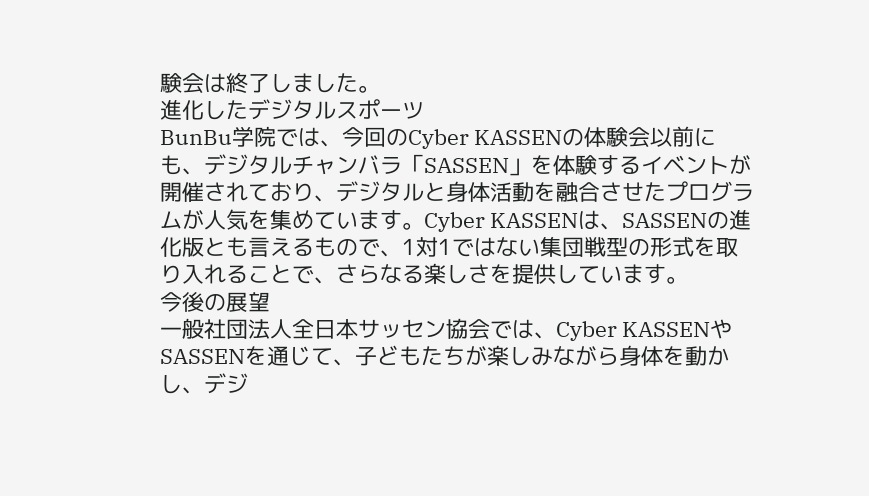験会は終了しました。
進化したデジタルスポーツ
BunBu学院では、今回のCyber KASSENの体験会以前にも、デジタルチャンバラ「SASSEN」を体験するイベントが開催されており、デジタルと身体活動を融合させたプログラムが人気を集めています。Cyber KASSENは、SASSENの進化版とも言えるもので、1対1ではない集団戦型の形式を取り入れることで、さらなる楽しさを提供しています。
今後の展望
一般社団法人全日本サッセン協会では、Cyber KASSENやSASSENを通じて、子どもたちが楽しみながら身体を動かし、デジ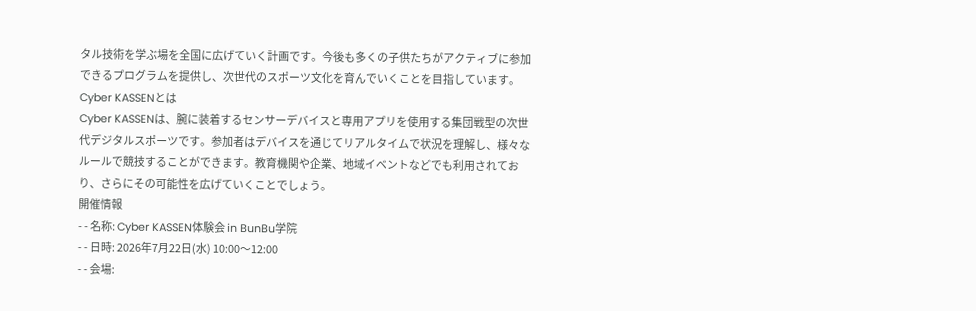タル技術を学ぶ場を全国に広げていく計画です。今後も多くの子供たちがアクティブに参加できるプログラムを提供し、次世代のスポーツ文化を育んでいくことを目指しています。
Cyber KASSENとは
Cyber KASSENは、腕に装着するセンサーデバイスと専用アプリを使用する集団戦型の次世代デジタルスポーツです。参加者はデバイスを通じてリアルタイムで状況を理解し、様々なルールで競技することができます。教育機関や企業、地域イベントなどでも利用されており、さらにその可能性を広げていくことでしょう。
開催情報
- - 名称: Cyber KASSEN体験会 in BunBu学院
- - 日時: 2026年7月22日(水) 10:00〜12:00
- - 会場: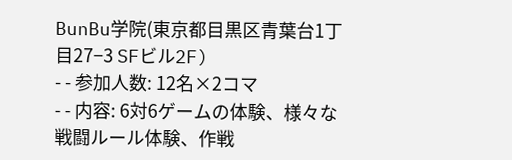BunBu学院(東京都目黒区青葉台1丁目27−3 SFビル2F)
- - 参加人数: 12名×2コマ
- - 内容: 6対6ゲームの体験、様々な戦闘ルール体験、作戦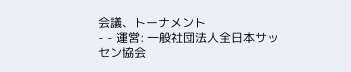会議、トーナメント
- - 運営: 一般社団法人全日本サッセン協会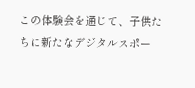この体験会を通じて、子供たちに新たなデジタルスポー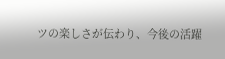ツの楽しさが伝わり、今後の活躍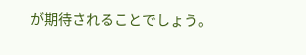が期待されることでしょう。